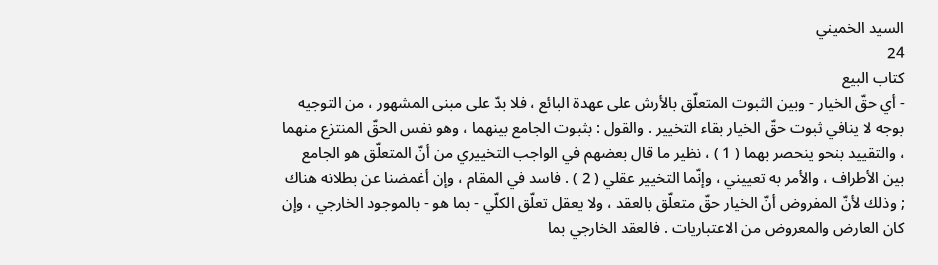السيد الخميني
24
كتاب البيع
- أي حقّ الخيار - وبين الثبوت المتعلّق بالأرش على عهدة البائع ، فلا بدّ على مبنى المشهور ، من التوجيه بوجه لا ينافي ثبوت حقّ الخيار بقاء التخيير . والقول : بثبوت الجامع بينهما ، وهو نفس الحقّ المنتزع منهما ، والتقييد بنحو ينحصر بهما ( 1 ) ، نظير ما قال بعضهم في الواجب التخييري من أنّ المتعلّق هو الجامع بين الأطراف ، والأمر به تعييني ، وإنّما التخيير عقلي ( 2 ) . فاسد في المقام ، وإن أغمضنا عن بطلانه هناك ; وذلك لأنّ المفروض أنّ الخيار حقّ متعلّق بالعقد ، ولا يعقل تعلّق الكلّي - بما هو - بالموجود الخارجي ، وإن كان العارض والمعروض من الاعتباريات . فالعقد الخارجي بما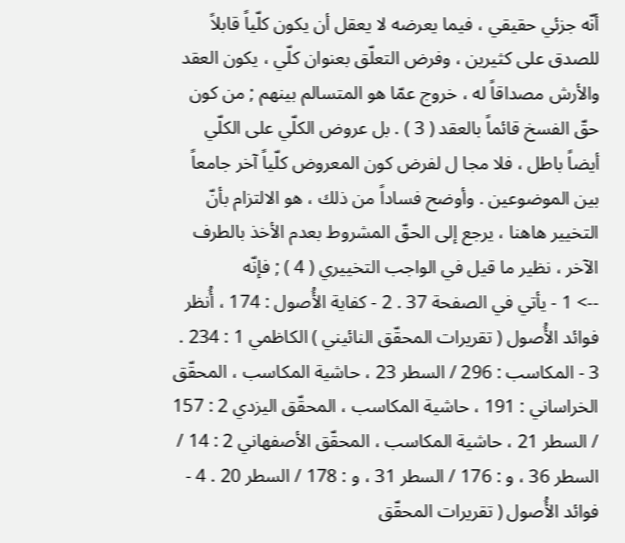أنّه جزئي حقيقي ، فيما يعرضه لا يعقل أن يكون كلّياً قابلاً للصدق على كثيرين ، وفرض التعلّق بعنوان كلّي ، يكون العقد والأرش مصداقاً له ، خروج عمّا هو المتسالم بينهم ; من كون حقّ الفسخ قائماً بالعقد ( 3 ) . بل عروض الكلّي على الكلّي أيضاً باطل ، فلا مجا ل لفرض كون المعروض كلّياً آخر جامعاً بين الموضوعين . وأوضح فساداً من ذلك ، هو الالتزام بأنّ التخيير هاهنا ، يرجع إلى الحقّ المشروط بعدم الأخذ بالطرف الآخر ، نظير ما قيل في الواجب التخييري ( 4 ) ; فإنّه
--> 1 - يأتي في الصفحة 37 . 2 - كفاية الأُصول : 174 ، أُنظر فوائد الأُصول ( تقريرات المحقّق النائيني ) الكاظمي 1 : 234 . 3 - المكاسب : 296 / السطر 23 ، حاشية المكاسب ، المحقّق الخراساني : 191 ، حاشية المكاسب ، المحقّق اليزدي 2 : 157 / السطر 21 ، حاشية المكاسب ، المحقّق الأصفهاني 2 : 14 / السطر 36 ، و : 176 / السطر 31 ، و : 178 / السطر 20 . 4 - فوائد الأُصول ( تقريرات المحقّق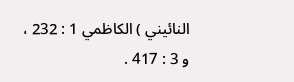النائيني ) الكاظمي 1 : 232 ، و 3 : 417 .